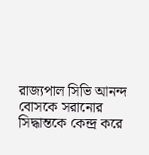রাজ্যপাল সিভি আনন্দ বোসকে সরানোর সিদ্ধান্তকে কেন্দ্র করে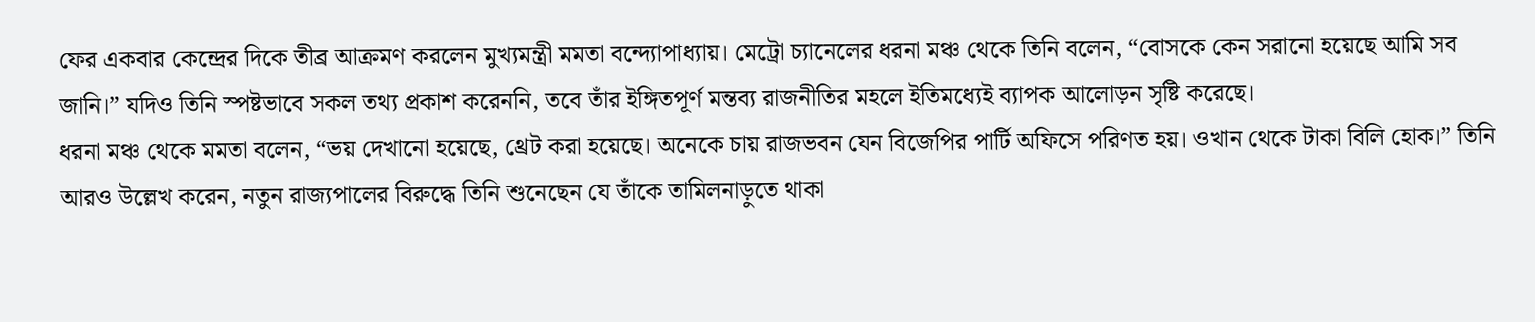ফের একবার কেন্দ্রের দিকে তীব্র আক্রমণ করলেন মুখ্যমন্ত্রী মমতা বন্দ্যোপাধ্যায়। মেট্রো চ্যানেলের ধরনা মঞ্চ থেকে তিনি বলেন, “বোসকে কেন সরানো হয়েছে আমি সব জানি।” যদিও তিনি স্পষ্টভাবে সকল তথ্য প্রকাশ করেননি, তবে তাঁর ইঙ্গিতপূর্ণ মন্তব্য রাজনীতির মহলে ইতিমধ্যেই ব্যাপক আলোড়ন সৃষ্টি করেছে।
ধরনা মঞ্চ থেকে মমতা বলেন, “ভয় দেখানো হয়েছে, থ্রেট করা হয়েছে। অনেকে চায় রাজভবন যেন বিজেপির পার্টি অফিসে পরিণত হয়। ওখান থেকে টাকা বিলি হোক।” তিনি আরও উল্লেখ করেন, নতুন রাজ্যপালের বিরুদ্ধে তিনি শুনেছেন যে তাঁকে তামিলনাড়ুতে থাকা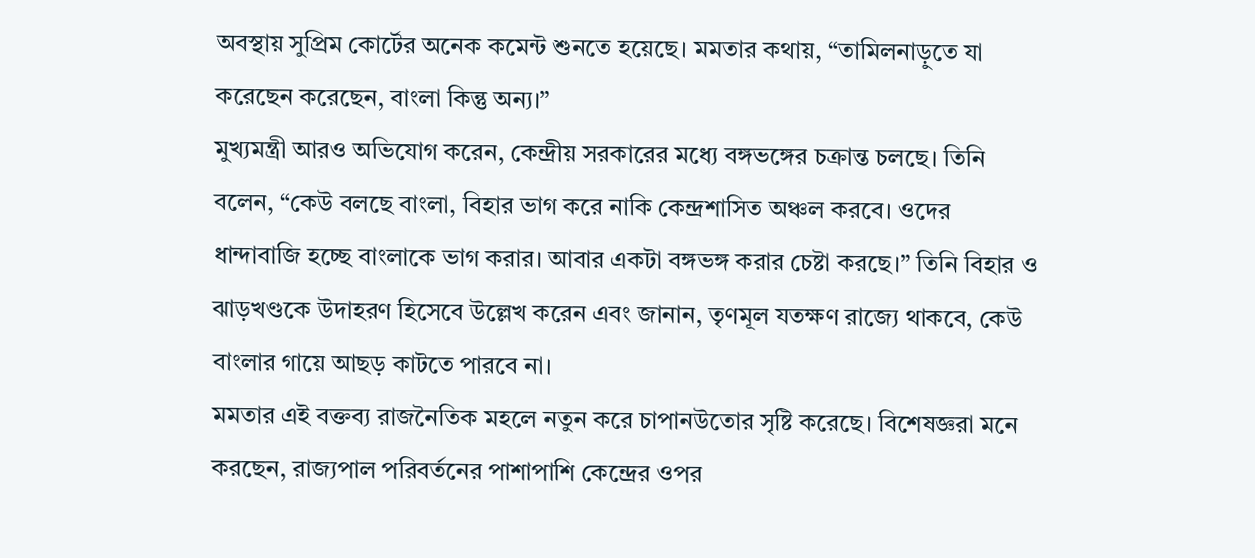অবস্থায় সুপ্রিম কোর্টের অনেক কমেন্ট শুনতে হয়েছে। মমতার কথায়, “তামিলনাড়ুতে যা করেছেন করেছেন, বাংলা কিন্তু অন্য।”
মুখ্যমন্ত্রী আরও অভিযোগ করেন, কেন্দ্রীয় সরকারের মধ্যে বঙ্গভঙ্গের চক্রান্ত চলছে। তিনি বলেন, “কেউ বলছে বাংলা, বিহার ভাগ করে নাকি কেন্দ্রশাসিত অঞ্চল করবে। ওদের ধান্দাবাজি হচ্ছে বাংলাকে ভাগ করার। আবার একটা বঙ্গভঙ্গ করার চেষ্টা করছে।” তিনি বিহার ও ঝাড়খণ্ডকে উদাহরণ হিসেবে উল্লেখ করেন এবং জানান, তৃণমূল যতক্ষণ রাজ্যে থাকবে, কেউ বাংলার গায়ে আছড় কাটতে পারবে না।
মমতার এই বক্তব্য রাজনৈতিক মহলে নতুন করে চাপানউতোর সৃষ্টি করেছে। বিশেষজ্ঞরা মনে করছেন, রাজ্যপাল পরিবর্তনের পাশাপাশি কেন্দ্রের ওপর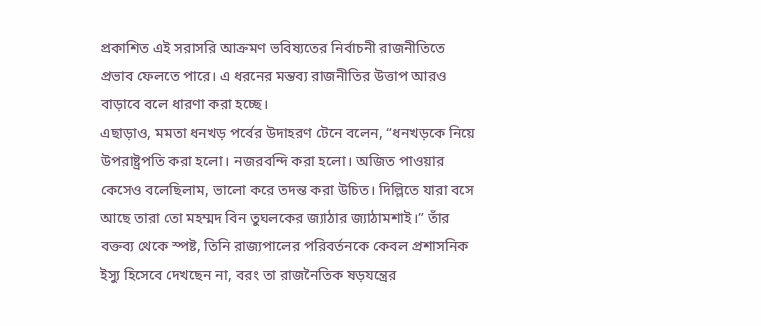প্রকাশিত এই সরাসরি আক্রমণ ভবিষ্যতের নির্বাচনী রাজনীতিতে প্রভাব ফেলতে পারে। এ ধরনের মন্তব্য রাজনীতির উত্তাপ আরও বাড়াবে বলে ধারণা করা হচ্ছে।
এছাড়াও, মমতা ধনখড় পর্বের উদাহরণ টেনে বলেন, “ধনখড়কে নিয়ে উপরাষ্ট্রপতি করা হলো। নজরবন্দি করা হলো। অজিত পাওয়ার কেসেও বলেছিলাম, ভালো করে তদন্ত করা উচিত। দিল্লিতে যারা বসে আছে তারা তো মহম্মদ বিন তুঘলকের জ্যাঠার জ্যাঠামশাই।” তাঁর বক্তব্য থেকে স্পষ্ট, তিনি রাজ্যপালের পরিবর্তনকে কেবল প্রশাসনিক ইস্যু হিসেবে দেখছেন না, বরং তা রাজনৈতিক ষড়যন্ত্রের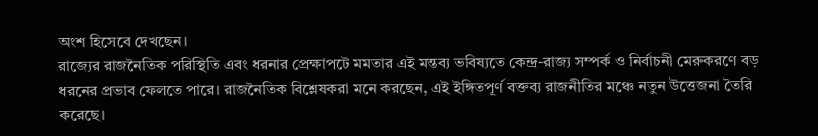অংশ হিসেবে দেখছেন।
রাজ্যের রাজনৈতিক পরিস্থিতি এবং ধরনার প্রেক্ষাপটে মমতার এই মন্তব্য ভবিষ্যতে কেন্দ্র-রাজ্য সম্পর্ক ও নির্বাচনী মেরুকরণে বড় ধরনের প্রভাব ফেলতে পারে। রাজনৈতিক বিশ্লেষকরা মনে করছেন, এই ইঙ্গিতপূর্ণ বক্তব্য রাজনীতির মঞ্চে নতুন উত্তেজনা তৈরি করেছে।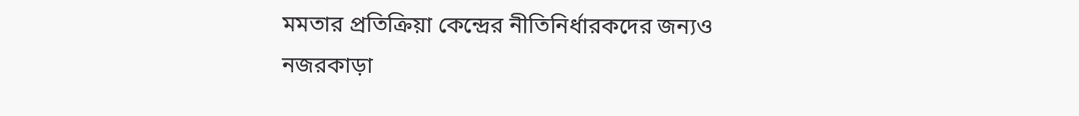মমতার প্রতিক্রিয়া কেন্দ্রের নীতিনির্ধারকদের জন্যও নজরকাড়া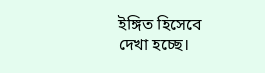ইঙ্গিত হিসেবে দেখা হচ্ছে।